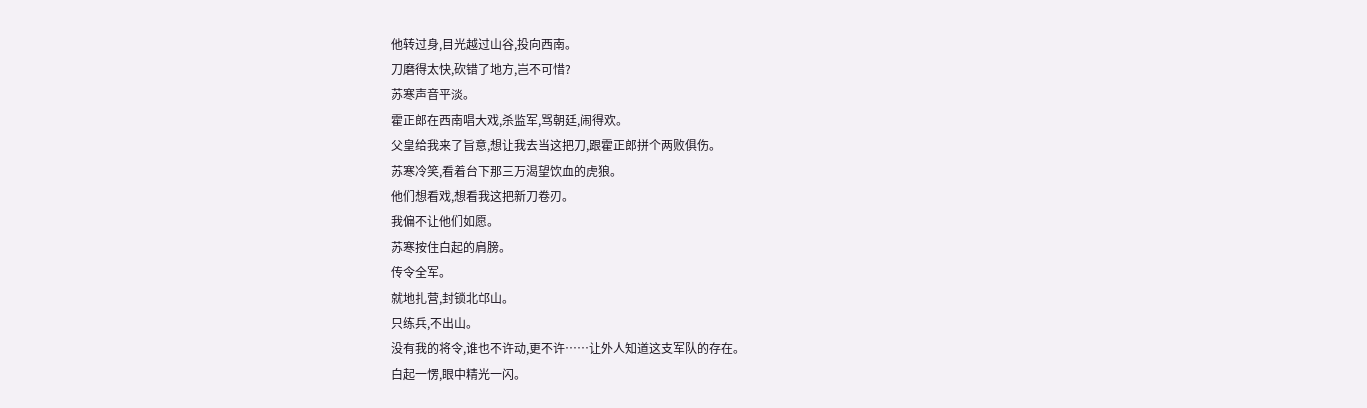他转过身,目光越过山谷,投向西南。
刀磨得太快,砍错了地方,岂不可惜?
苏寒声音平淡。
霍正郎在西南唱大戏,杀监军,骂朝廷,闹得欢。
父皇给我来了旨意,想让我去当这把刀,跟霍正郎拼个两败俱伤。
苏寒冷笑,看着台下那三万渴望饮血的虎狼。
他们想看戏,想看我这把新刀卷刃。
我偏不让他们如愿。
苏寒按住白起的肩膀。
传令全军。
就地扎营,封锁北邙山。
只练兵,不出山。
没有我的将令,谁也不许动,更不许……让外人知道这支军队的存在。
白起一愣,眼中精光一闪。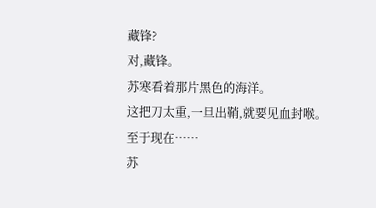藏锋?
对,藏锋。
苏寒看着那片黑色的海洋。
这把刀太重,一旦出鞘,就要见血封喉。
至于现在……
苏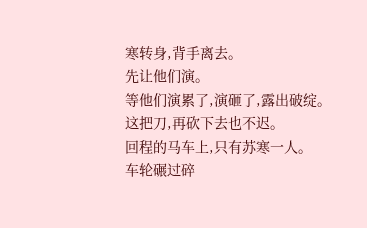寒转身,背手离去。
先让他们演。
等他们演累了,演砸了,露出破绽。
这把刀,再砍下去也不迟。
回程的马车上,只有苏寒一人。
车轮碾过碎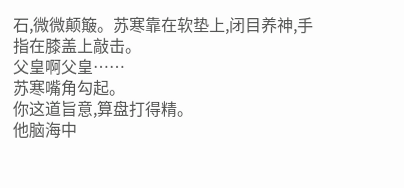石,微微颠簸。苏寒靠在软垫上,闭目养神,手指在膝盖上敲击。
父皇啊父皇……
苏寒嘴角勾起。
你这道旨意,算盘打得精。
他脑海中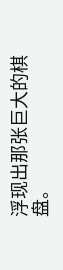浮现出那张巨大的棋盘。